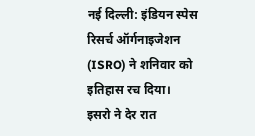नई दिल्ली: इंडियन स्पेस रिसर्च ऑर्गनाइजेशन (ISRO) ने शनिवार को इतिहास रच दिया। इसरो ने देर रात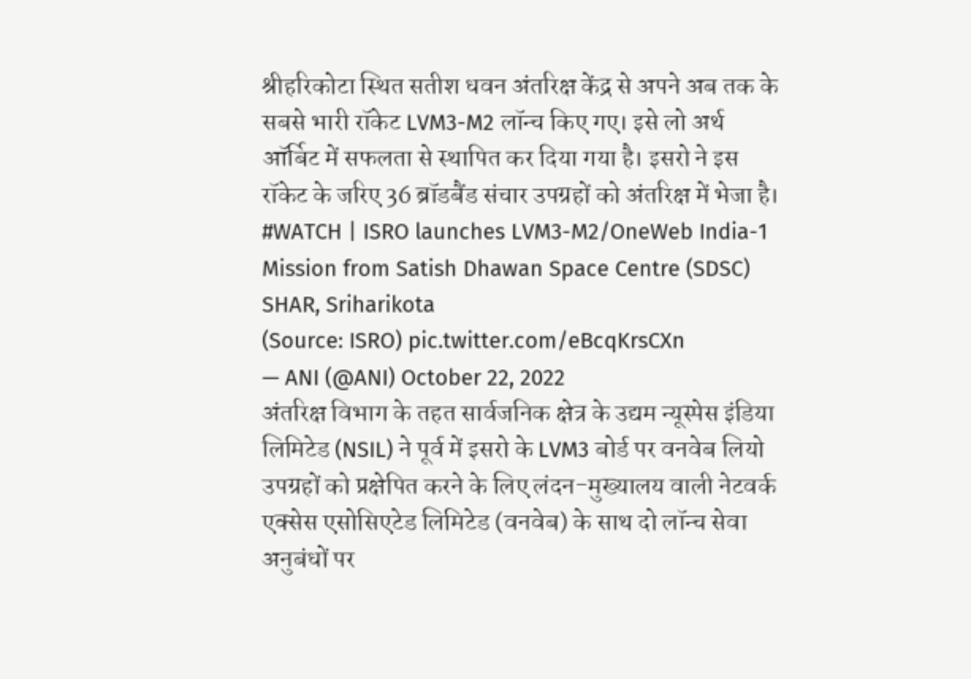श्रीहरिकोटा स्थित सतीश धवन अंतरिक्ष केंद्र से अपने अब तक के सबसे भारी रॉकेट LVM3-M2 लॉन्च किए गए। इसे लो अर्थ ऑर्बिट में सफलता से स्थापित कर दिया गया है। इसरो ने इस रॉकेट के जरिए 36 ब्रॉडबैंड संचार उपग्रहों को अंतरिक्ष में भेजा है।
#WATCH | ISRO launches LVM3-M2/OneWeb India-1 Mission from Satish Dhawan Space Centre (SDSC) SHAR, Sriharikota
(Source: ISRO) pic.twitter.com/eBcqKrsCXn
— ANI (@ANI) October 22, 2022
अंतरिक्ष विभाग के तहत सार्वजनिक क्षेत्र के उद्यम न्यूस्पेस इंडिया लिमिटेड (NSIL) ने पूर्व में इसरो के LVM3 बोर्ड पर वनवेब लियो उपग्रहों को प्रक्षेपित करने के लिए लंदन-मुख्यालय वाली नेटवर्क एक्सेस एसोसिएटेड लिमिटेड (वनवेब) के साथ दो लॉन्च सेवा अनुबंधों पर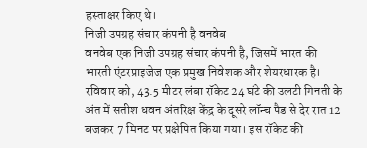हस्ताक्षर किए थे।
निजी उपग्रह संचार कंपनी है वनवेब
वनवेब एक निजी उपग्रह संचार कंपनी है, जिसमें भारत की भारती एंटरप्राइजेज एक प्रमुख निवेशक और शेयरधारक है। रविवार को, 43.5 मीटर लंबा रॉकेट 24 घंटे की उलटी गिनती के अंत में सतीश धवन अंतरिक्ष केंद्र के दूसरे लॉन्च पैड से देर रात 12 बजकर 7 मिनट पर प्रक्षेपित किया गया। इस रॉकेट की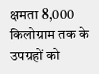क्षमता 8,000 किलोग्राम तक के उपग्रहों को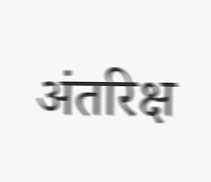अंतरिक्ष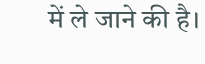में ले जाने की है।